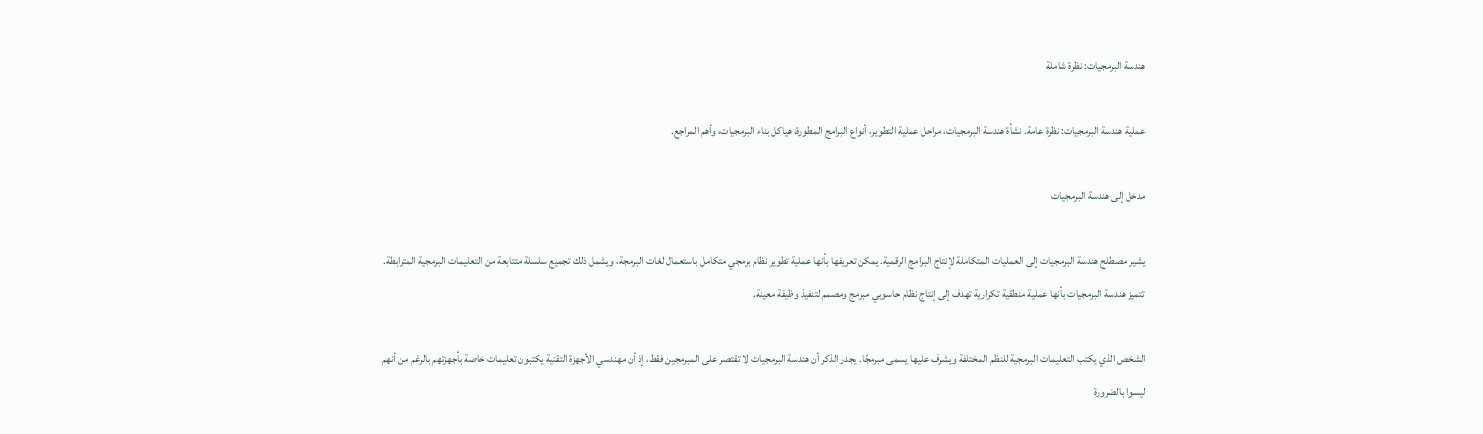هندسة البرمجيات: نظرة شاملة

عملية هندسة البرمجيات: نظرة عامة. نشأة هندسة البرمجيات، مراحل عملية التطوير، أنواع البرامج المطورة، هياكل بناء البرمجيات، وأهم المراجع.

مدخل إلى هندسة البرمجيات

يشير مصطلح هندسة البرمجيات إلى العمليات المتكاملة لإنتاج البرامج الرقمية. يمكن تعريفها بأنها عملية تطوير نظام برمجي متكامل باستعمال لغات البرمجة، ويشمل ذلك تجميع سلسلة متتابعة من التعليمات البرمجية المترابطة. تتميز هندسة البرمجيات بأنها عملية منطقية تكرارية تهدف إلى إنتاج نظام حاسوبي مبرمج ومصمم لتنفيذ وظيفة معينة.

الشخص الذي يكتب التعليمات البرمجية للنظم المختلفة ويشرف عليها يسمى مبرمجًا. يجدر الذكر أن هندسة البرمجيات لا تقتصر على المبرمجين فقط، إذ أن مهندسي الأجهزة التقنية يكتبون تعليمات خاصة بأجهزتهم بالرغم من أنهم ليسوا بالضرورة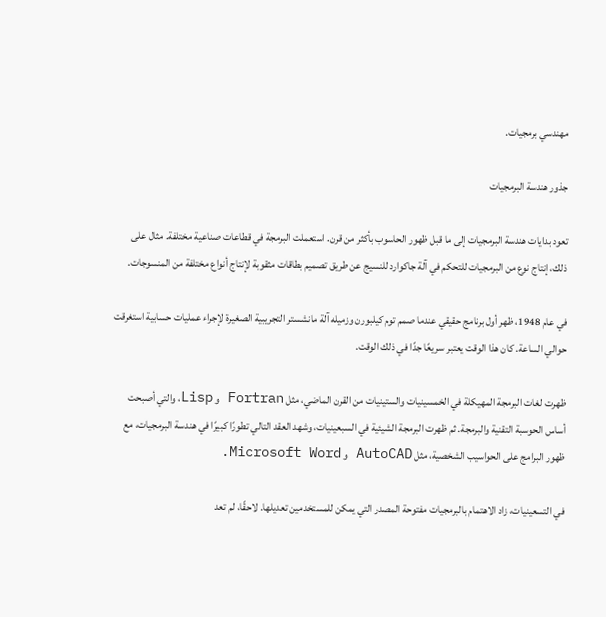مهندسي برمجيات.

جذور هندسة البرمجيات

تعود بدايات هندسة البرمجيات إلى ما قبل ظهور الحاسوب بأكثر من قرن. استعملت البرمجة في قطاعات صناعية مختلفة. مثال على ذلك، إنتاج نوع من البرمجيات للتحكم في آلة جاكوارد للنسيج عن طريق تصميم بطاقات مثقوبة لإنتاج أنواع مختلفة من المنسوجات.

في عام 1948، ظهر أول برنامج حقيقي عندما صمم توم كيلبورن وزميله آلة مانشستر التجريبية الصغيرة لإجراء عمليات حسابية استغرقت حوالي الساعة. كان هذا الوقت يعتبر سريعًا جدًا في ذلك الوقت.

ظهرت لغات البرمجة المهيكلة في الخمسينيات والستينيات من القرن الماضي، مثل Fortran و Lisp، والتي أصبحت أساس الحوسبة التقنية والبرمجة. ثم ظهرت البرمجة الشيئية في السبعينيات، وشهد العقد التالي تطورًا كبيرًا في هندسة البرمجيات، مع ظهور البرامج على الحواسيب الشخصية، مثل AutoCAD و Microsoft Word.

في التسعينيات، زاد الاهتمام بالبرمجيات مفتوحة المصدر التي يمكن للمستخدمين تعديلها. لاحقًا، لم تعد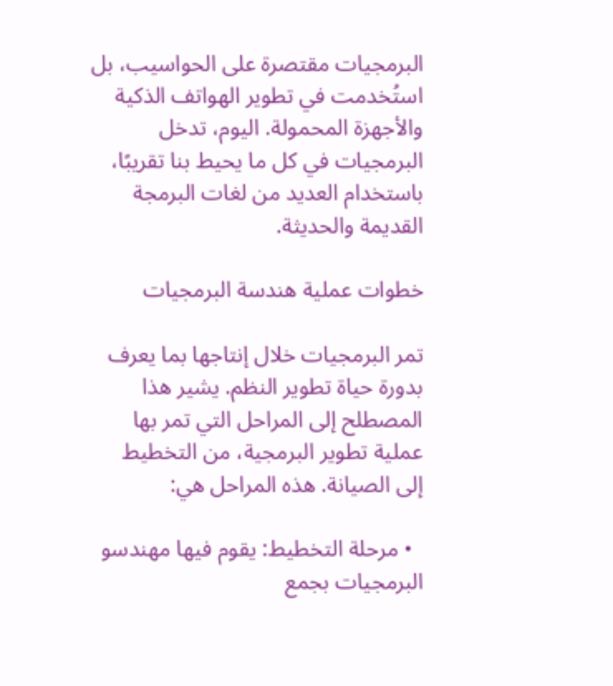البرمجيات مقتصرة على الحواسيب، بل استُخدمت في تطوير الهواتف الذكية والأجهزة المحمولة. اليوم، تدخل البرمجيات في كل ما يحيط بنا تقريبًا، باستخدام العديد من لغات البرمجة القديمة والحديثة.

خطوات عملية هندسة البرمجيات

تمر البرمجيات خلال إنتاجها بما يعرف بدورة حياة تطوير النظم. يشير هذا المصطلح إلى المراحل التي تمر بها عملية تطوير البرمجية، من التخطيط إلى الصيانة. هذه المراحل هي:

  • مرحلة التخطيط: يقوم فيها مهندسو البرمجيات بجمع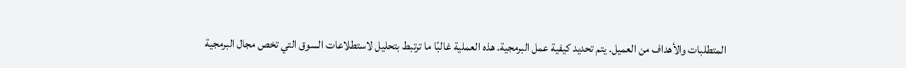المتطلبات والأهداف من العميل. يتم تحديد كيفية عمل البرمجية. هذه العملية غالبًا ما ترتبط بتحليل لاستطلاعات السوق التي تخص مجال البرمجية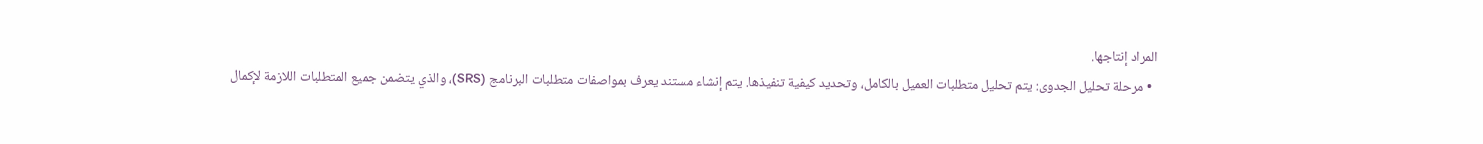المراد إنتاجها.
  • مرحلة تحليل الجدوى: يتم تحليل متطلبات العميل بالكامل، وتحديد كيفية تنفيذها. يتم إنشاء مستند يعرف بمواصفات متطلبات البرنامج (SRS)، والذي يتضمن جميع المتطلبات اللازمة لإكمال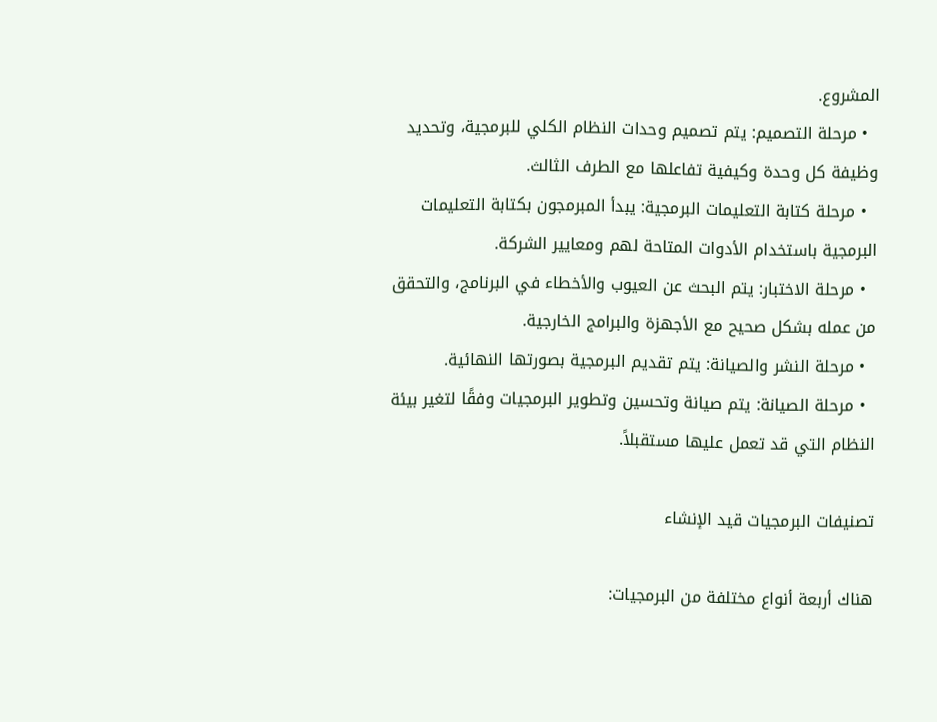المشروع.
  • مرحلة التصميم: يتم تصميم وحدات النظام الكلي للبرمجية، وتحديد وظيفة كل وحدة وكيفية تفاعلها مع الطرف الثالث.
  • مرحلة كتابة التعليمات البرمجية: يبدأ المبرمجون بكتابة التعليمات البرمجية باستخدام الأدوات المتاحة لهم ومعايير الشركة.
  • مرحلة الاختبار: يتم البحث عن العيوب والأخطاء في البرنامج، والتحقق من عمله بشكل صحيح مع الأجهزة والبرامج الخارجية.
  • مرحلة النشر والصيانة: يتم تقديم البرمجية بصورتها النهائية.
  • مرحلة الصيانة: يتم صيانة وتحسين وتطوير البرمجيات وفقًا لتغير بيئة النظام التي قد تعمل عليها مستقبلاً.

تصنيفات البرمجيات قيد الإنشاء

هناك أربعة أنواع مختلفة من البرمجيات: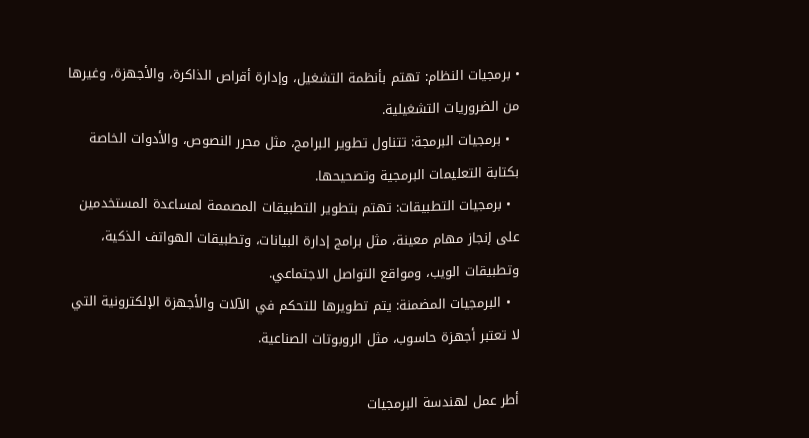• برمجيات النظام: تهتم بأنظمة التشغيل، وإدارة أقراص الذاكرة، والأجهزة، وغيرها من الضروريات التشغيلية.
  • برمجيات البرمجة: تتناول تطوير البرامج، مثل محرر النصوص، والأدوات الخاصة بكتابة التعليمات البرمجية وتصحيحها.
  • برمجيات التطبيقات: تهتم بتطوير التطبيقات المصممة لمساعدة المستخدمين على إنجاز مهام معينة، مثل برامج إدارة البيانات، وتطبيقات الهواتف الذكية، وتطبيقات الويب، ومواقع التواصل الاجتماعي.
  • البرمجيات المضمنة: يتم تطويرها للتحكم في الآلات والأجهزة الإلكترونية التي لا تعتبر أجهزة حاسوب، مثل الروبوتات الصناعية.

أطر عمل لهندسة البرمجيات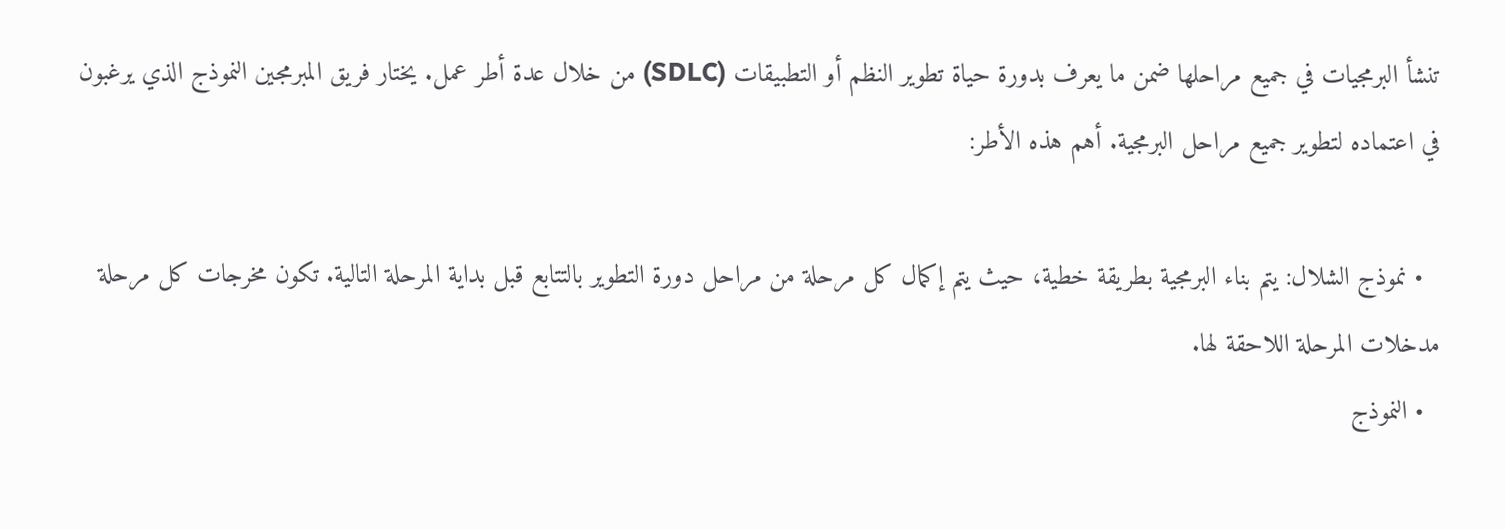تنشأ البرمجيات في جميع مراحلها ضمن ما يعرف بدورة حياة تطوير النظم أو التطبيقات (SDLC) من خلال عدة أطر عمل. يختار فريق المبرمجين النموذج الذي يرغبون في اعتماده لتطوير جميع مراحل البرمجية. أهم هذه الأطر:

  • نموذج الشلال: يتم بناء البرمجية بطريقة خطية، حيث يتم إكمال كل مرحلة من مراحل دورة التطوير بالتتابع قبل بداية المرحلة التالية. تكون مخرجات كل مرحلة مدخلات المرحلة اللاحقة لها.
  • النموذج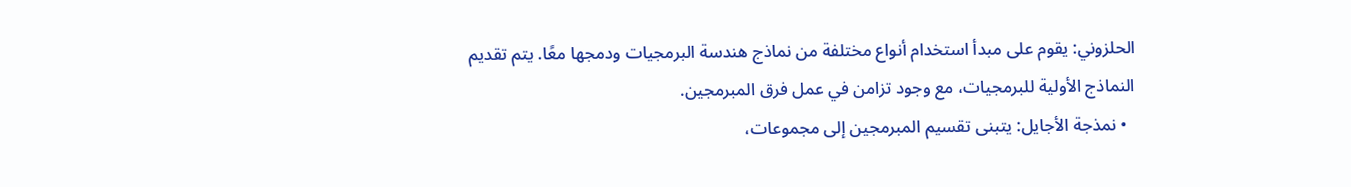الحلزوني: يقوم على مبدأ استخدام أنواع مختلفة من نماذج هندسة البرمجيات ودمجها معًا. يتم تقديم النماذج الأولية للبرمجيات، مع وجود تزامن في عمل فرق المبرمجين.
  • نمذجة الأجايل: يتبنى تقسيم المبرمجين إلى مجموعات،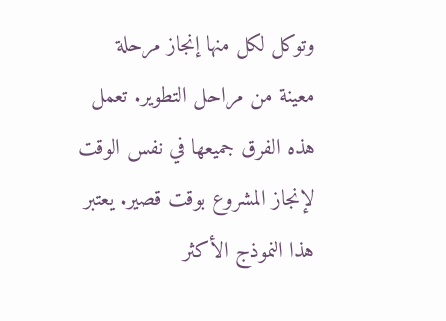وتوكل لكل منها إنجاز مرحلة معينة من مراحل التطوير. تعمل هذه الفرق جميعها في نفس الوقت لإنجاز المشروع بوقت قصير. يعتبر هذا النموذج الأكثر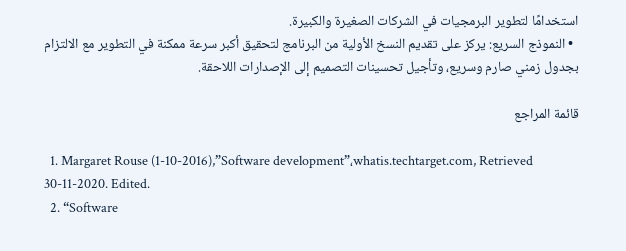استخدامًا لتطوير البرمجيات في الشركات الصغيرة والكبيرة.
  • النموذج السريع: يركز على تقديم النسخ الأولية من البرنامج لتحقيق أكبر سرعة ممكنة في التطوير مع الالتزام بجدول زمني صارم وسريع، وتأجيل تحسينات التصميم إلى الإصدارات اللاحقة.

قائمة المراجع

  1. Margaret Rouse (1-10-2016),”Software development”،whatis.techtarget.com, Retrieved 30-11-2020. Edited.
  2. “Software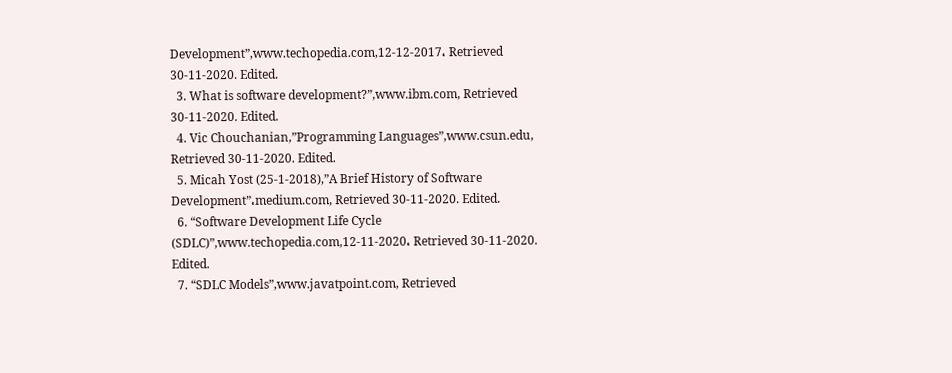Development”,www.techopedia.com,12-12-2017، Retrieved 30-11-2020. Edited.
  3. What is software development?”,www.ibm.com, Retrieved 30-11-2020. Edited.
  4. Vic Chouchanian,”Programming Languages”,www.csun.edu, Retrieved 30-11-2020. Edited.
  5. Micah Yost (25-1-2018),”A Brief History of Software Development”،medium.com, Retrieved 30-11-2020. Edited.
  6. “Software Development Life Cycle (SDLC)”,www.techopedia.com,12-11-2020، Retrieved 30-11-2020. Edited.
  7. “SDLC Models”,www.javatpoint.com, Retrieved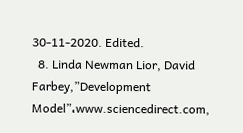30-11-2020. Edited.
  8. Linda Newman Lior, David Farbey,”Development Model”،www.sciencedirect.com,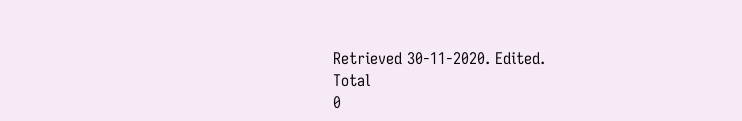Retrieved 30-11-2020. Edited.
Total
0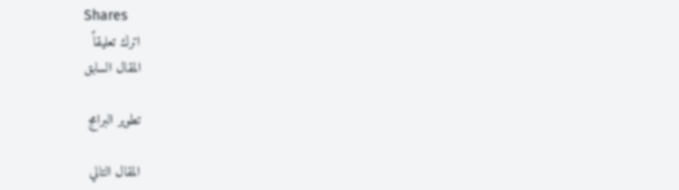Shares
اترك تعليقاً
المقال السابق

تطوير البرامج

المقال التالي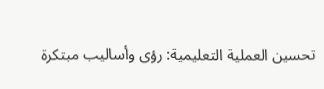تحسين العملية التعليمية: رؤى وأساليب مبتكرة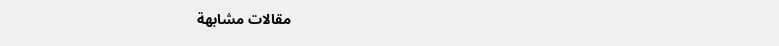مقالات مشابهة